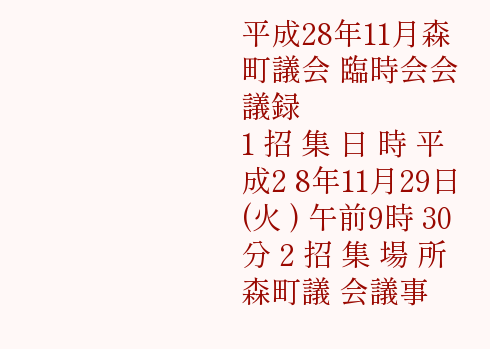平成28年11月森町議会 臨時会会議録
1 招 集 日 時 平成2 8年11月29日(火 ) 午前9時 30分 2 招 集 場 所 森町議 会議事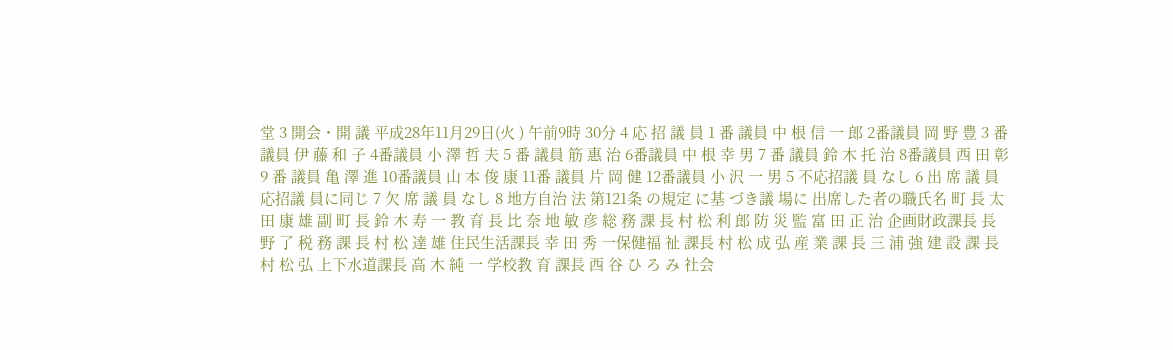堂 3 開会・開 議 平成28年11月29日(火 ) 午前9時 30分 4 応 招 議 員 1 番 議員 中 根 信 一 郎 2番議員 岡 野 豊 3 番 議員 伊 藤 和 子 4番議員 小 澤 哲 夫 5 番 議員 筋 惠 治 6番議員 中 根 幸 男 7 番 議員 鈴 木 托 治 8番議員 西 田 彰 9 番 議員 亀 澤 進 10番議員 山 本 俊 康 11番 議員 片 岡 健 12番議員 小 沢 一 男 5 不応招議 員 なし 6 出 席 議 員 応招議 員に同じ 7 欠 席 議 員 なし 8 地方自治 法 第121条 の規定 に基 づき議 場に 出席した者の職氏名 町 長 太 田 康 雄 副 町 長 鈴 木 寿 一 教 育 長 比 奈 地 敏 彦 総 務 課 長 村 松 利 郎 防 災 監 富 田 正 治 企画財政課長 長 野 了 税 務 課 長 村 松 達 雄 住民生活課長 幸 田 秀 一保健福 祉 課長 村 松 成 弘 産 業 課 長 三 浦 強 建 設 課 長 村 松 弘 上下水道課長 高 木 純 一 学校教 育 課長 西 谷 ひ ろ み 社会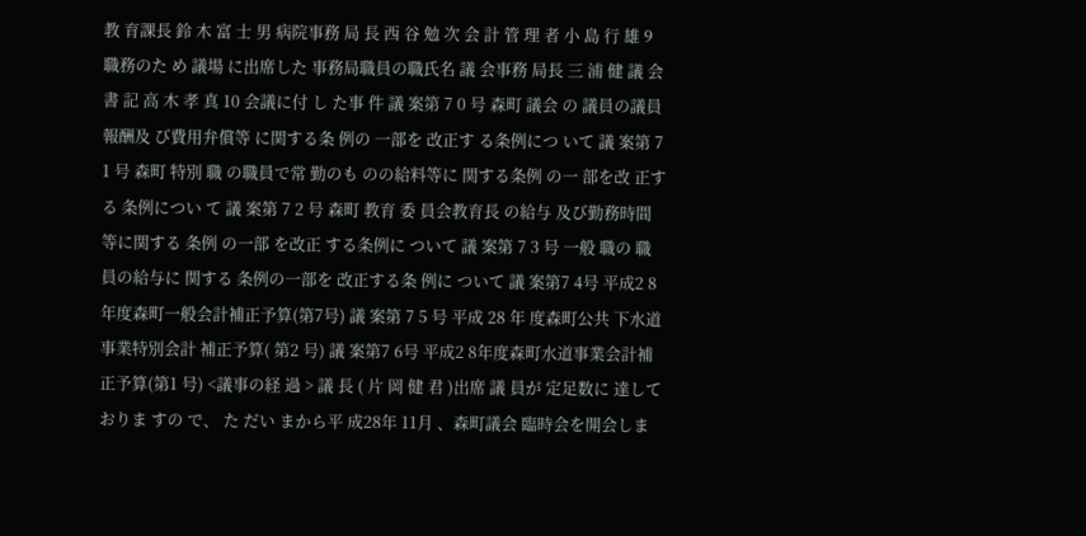教 育課長 鈴 木 富 士 男 病院事務 局 長 西 谷 勉 次 会 計 管 理 者 小 島 行 雄 9 職務のた め 議場 に出席した 事務局職員の職氏名 議 会事務 局長 三 浦 健 議 会 書 記 高 木 孝 真 10 会議に付 し た事 件 議 案第 7 0 号 森町 議会 の 議員の議員 報酬及 び費用弁償等 に関する条 例の 一部を 改正す る条例につ いて 議 案第 7 1 号 森町 特別 職 の職員で常 勤のも のの給料等に 関する条例 の一 部を改 正する 条例につい て 議 案第 7 2 号 森町 教育 委 員会教育長 の給与 及び勤務時間 等に関する 条例 の一部 を改正 する条例に ついて 議 案第 7 3 号 一般 職の 職 員の給与に 関する 条例の一部を 改正する条 例に ついて 議 案第7 4号 平成2 8年度森町一般会計補正予算(第7号) 議 案第 7 5 号 平成 28 年 度森町公共 下水道 事業特別会計 補正予算( 第2 号) 議 案第7 6号 平成2 8年度森町水道事業会計補正予算(第1 号) <議事の経 過 > 議 長 ( 片 岡 健 君 )出席 議 員が 定足数に 達しておりま すの で、 た だい まから平 成28年 11月 、森町議会 臨時会を開会しま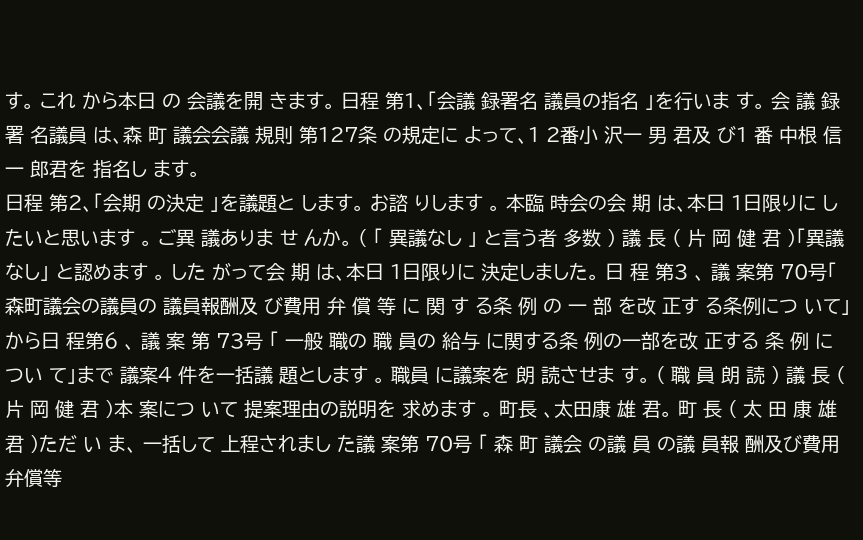す。 これ から本日 の 会議を開 きます。 日程 第1、「会議 録署名 議員の指名 」を行いま す。 会 議 録署 名議員 は、森 町 議会会議 規則 第127条 の規定に よって、1 2番小 沢一 男 君及 び1 番 中根 信一 郎君を 指名し ます。
日程 第2、「会期 の決定 」を議題と します。 お諮 りします 。 本臨 時会の会 期 は、本日 1日限りに したいと思います 。 ご異 議ありま せ んか。 ( 「 異議なし 」 と言う者 多数 ) 議 長 ( 片 岡 健 君 )「異議 なし」 と認めます 。 した がって会 期 は、本日 1日限りに 決定しました。 日 程 第3 、 議 案第 70号「 森町議会の議員の 議員報酬及 び費用 弁 償 等 に 関 す る条 例 の 一 部 を改 正す る条例につ いて」から日 程第6 、 議 案 第 73号 「 一般 職の 職 員の 給与 に関する条 例の一部を改 正する 条 例 に つい て」まで 議案4 件を一括議 題とします 。 職員 に議案を 朗 読させま す。 ( 職 員 朗 読 ) 議 長 ( 片 岡 健 君 )本 案につ いて 提案理由の説明を 求めます 。 町長 、太田康 雄 君。 町 長 ( 太 田 康 雄 君 )ただ い ま、 一括して 上程されまし た議 案第 70号 「 森 町 議会 の議 員 の議 員報 酬及び費用 弁償等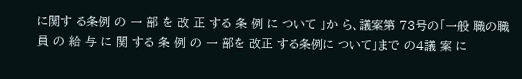に関す る条例 の 一 部 を 改 正 する 条 例 に ついて 」か ら、議案第 73号の「一般 職の職員 の 給 与 に 関 する 条 例 の 一 部を 改正 する条例に ついて」まで の4議 案 に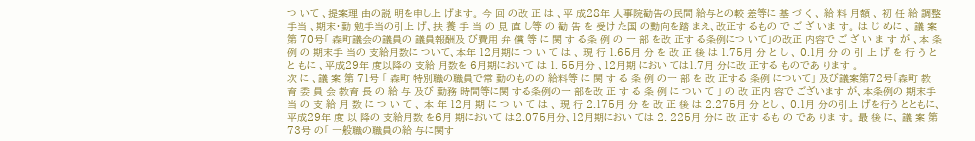つ いて 、提案理 由の説 明を申し上 げます。 今 回 の改 正 は 、平 成28年 人事院勧告の民間 給与との較 差等に 基 づ く 、 給 料 月額 、 初 任 給 調整 手当 、期末・勤 勉手当の引上 げ、扶 養 手 当 の 見 直 し等 の 勧 告 を 受け た国 の動向を踏 まえ、改正す るもの で ご ざ いま す。 は じ めに 、 議 案第 70号「 森町議会の議員の 議員報酬及 び費用 弁 償 等 に 関 す る条 例 の 一 部 を改 正す る条例につ いて」の改正 内容で ご ざ い ま す が 、本 条 例 の 期末手 当の 支給月数に ついて、本年 12月期に つ い て は 、 現 行 1.65月 分 を 改 正 後 は 1.75月 分 と し 、 0.1月 分 の 引 上 げ を 行 う とと もに 、平成29年 度以降の 支給 月数を 6月期において は 1. 55月分 、12月期 におい ては1.7月 分に改 正する ものであ ります 。
次 に 、議 案 第 71号 「 森町 特別職の職員で常 勤のものの 給料等 に 関 す る 条 例 の一 部 を 改 正する 条例 について」 及び議案第72号「森町 教 育 委 員 会 教育 長 の 給 与 及び 勤務 時間等に関 する条例の一 部を改 正 す る 条 例 に つい て 」 の 改 正内 容で ございます が、本条例の 期末手 当 の 支 給 月 数 に つ い て 、 本 年 12月 期 に つ い て は 、 現 行 2.175月 分 を 改 正 後 は 2.275月 分 とし 、 0.1月 分の引上 げを行う とともに、 平成29年 度 以 降の 支給月数 を6月 期において は2.075月分、12月期におい ては 2. 225月 分に 改 正す るも の であ りま す。 最 後 に、 議 案 第73号 の「 一般職の職員の給 与に関す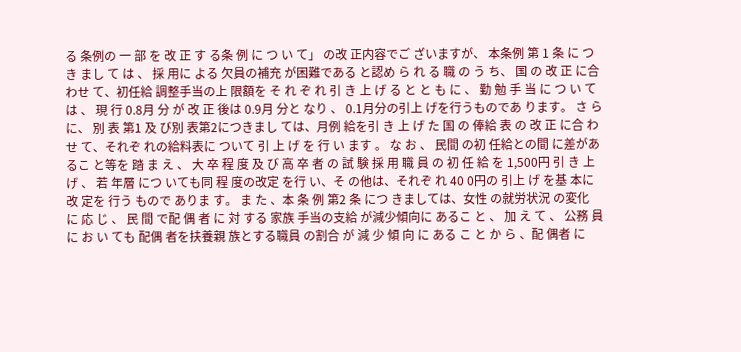る 条例の 一 部 を 改 正 す る条 例 に つ い て」 の改 正内容でご ざいますが、 本条例 第 1 条 に つ き まし て は 、 採 用に よる 欠員の補充 が困難である と認め ら れ る 職 の う ち、 国 の 改 正 に合 わせ て、初任給 調整手当の上 限額を そ れ ぞ れ 引 き 上 げ る と と も に 、 勤 勉 手 当 に つ い て は 、 現 行 0.8月 分 が 改 正 後は 0.9月 分と なり 、 0.1月分の引上 げを行うものであ ります。 さ ら に、 別 表 第1 及 び別 表第2につきまし ては、月例 給を引 き 上 げ た 国 の 俸給 表 の 改 正 に合 わせ て、それぞ れの給料表に ついて 引 上 げ を 行 い ます 。 な お 、 民間 の初 任給との間 に差があるこ と等を 踏 ま え 、 大 卒 程 度 及 び 高 卒 者 の 試 験 採 用 職 員 の 初 任 給 を 1,500円 引 き 上 げ 、 若 年層 につ いても同 程 度の改定 を行 い、そ の他は、それぞ れ 40 0円の 引上 げ を基 本に 改 定を 行う もので ありま す。 ま た 、本 条 例 第2 条 につ きましては、女性 の就労状況 の変化 に 応 じ 、 民 間 で配 偶 者 に 対 する 家族 手当の支給 が減少傾向に あるこ と 、 加 え て 、 公務 員 に お い ても 配偶 者を扶養親 族とする職員 の割合 が 減 少 傾 向 に ある こ と か ら 、配 偶者 に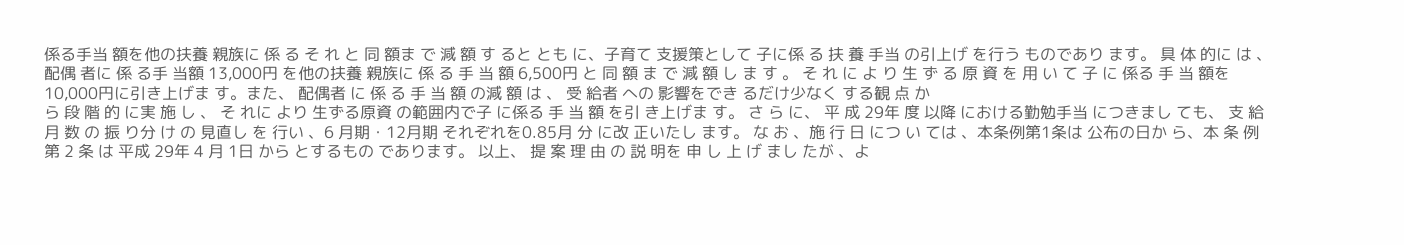係る手当 額を他の扶養 親族に 係 る そ れ と 同 額ま で 減 額 す ると とも に、子育て 支援策として 子に係 る 扶 養 手当 の引上げ を行う ものであり ます。 具 体 的に は 、 配偶 者に 係 る手 当額 13,000円 を他の扶養 親族に 係 る 手 当 額 6,500円 と 同 額 ま で 減 額 し ま す 。 そ れ に よ り 生 ず る 原 資 を 用 い て 子 に 係る 手 当 額を10,000円に引き上げま す。また、 配偶者 に 係 る 手 当 額 の減 額 は 、 受 給者 への 影響をでき るだけ少なく する観 点 か
ら 段 階 的 に実 施 し 、 そ れに より 生ずる原資 の範囲内で子 に係る 手 当 額 を引 き上げま す。 さ ら に、 平 成 29年 度 以降 における勤勉手当 につきまし ても、 支 給 月 数 の 振 り分 け の 見直し を 行い 、6 月期・12月期 それぞれを0.85月 分 に改 正いたし ます。 な お 、施 行 日 につ い ては 、本条例第1条は 公布の日か ら、本 条 例 第 2 条 は 平成 29年 4 月 1日 から とするもの であります。 以上、 提 案 理 由 の 説 明を 申 し 上 げ まし たが 、よ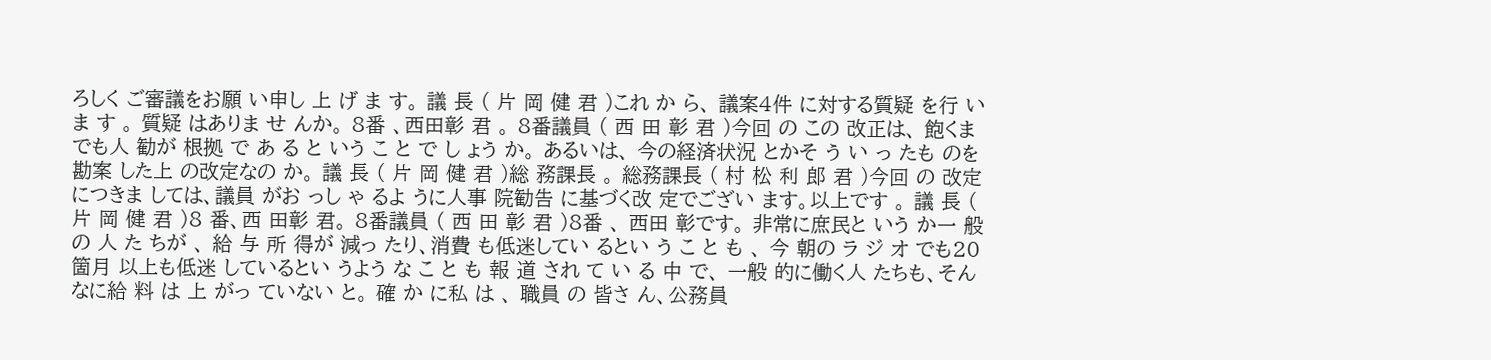ろしく ご審議をお願 い申し 上 げ ま す。 議 長 ( 片 岡 健 君 )これ か ら、 議案4件 に対する質疑 を行 いま す 。 質疑 はありま せ んか。 8番 、西田彰 君 。 8番議員 ( 西 田 彰 君 )今回 の この 改正は、 飽くまでも人 勧が 根拠 で あ る と いう こ と で し ょう か。 あるいは、 今の経済状況 とかそ う い っ たも のを勘案 した上 の改定なの か。 議 長 ( 片 岡 健 君 )総 務課長 。 総務課長 ( 村 松 利 郎 君 )今回 の 改定 につきま しては、議員 がお っし ゃ るよ うに人事 院勧告 に基づく改 定でござい ます。以上です 。 議 長 ( 片 岡 健 君 )8 番、西 田彰 君。 8番議員 ( 西 田 彰 君 )8番 、 西田 彰です。 非常に庶民と いう か一 般 の 人 た ちが 、 給 与 所 得が 減っ たり、消費 も低迷してい るとい う こ と も 、 今 朝の ラ ジ オ でも20箇月 以上も低迷 しているとい うよう な こ と も 報 道 され て い る 中 で、 一般 的に働く人 たちも、そん なに給 料 は 上 がっ ていない と。 確 か に私 は 、 職員 の 皆さ ん、公務員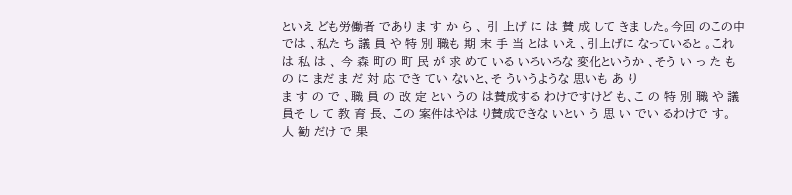といえ ども労働者 であり ま す か ら 、 引 上げ に は 賛 成 して きま した。今回 のこの中では 、私た ち 議 員 や 特 別 職も 期 末 手 当 とは いえ 、引上げに なっていると 。これ は 私 は 、 今 森 町の 町 民 が 求 めて いる いろいろな 変化というか 、そう い っ た も の に まだ ま だ 対 応 でき てい ないと、そ ういうような 思いも あ り
ま す の で 、職 員 の 改 定 とい うの は賛成する わけですけど も、こ の 特 別 職 や 議 員そ し て 教 育 長、 この 案件はやは り賛成できな いとい う 思 い でい るわけで す。 人 勧 だけ で 果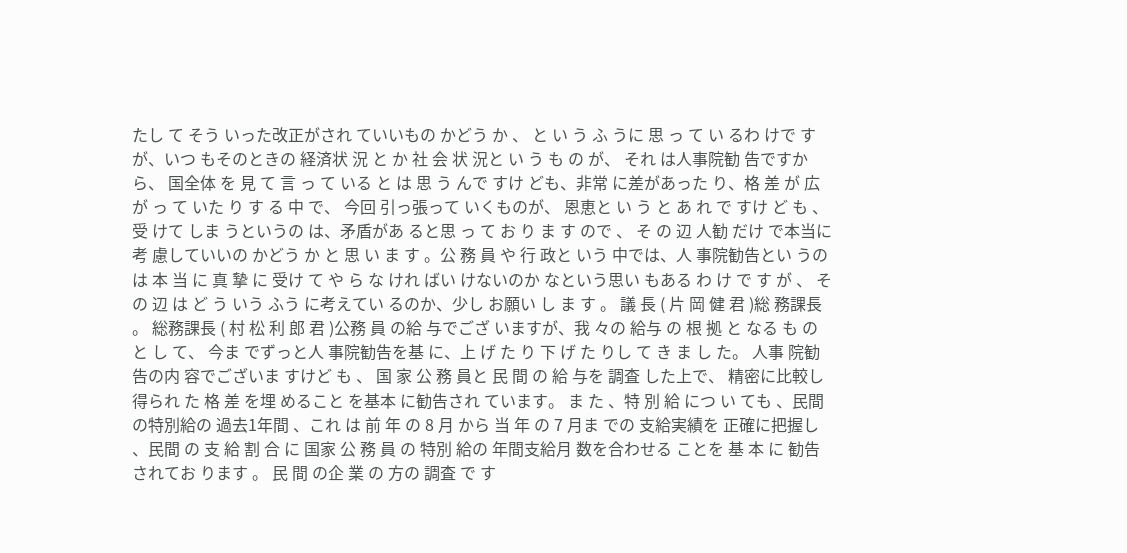たし て そう いった改正がされ ていいもの かどう か 、 と い う ふ うに 思 っ て い るわ けで すが、いつ もそのときの 経済状 況 と か 社 会 状 況と い う も の が、 それ は人事院勧 告ですから、 国全体 を 見 て 言 っ て いる と は 思 う んで すけ ども、非常 に差があった り、格 差 が 広 が っ て いた り す る 中 で、 今回 引っ張って いくものが、 恩恵と い う と あ れ で すけ ど も 、 受 けて しま うというの は、矛盾があ ると思 っ て お り ま す ので 、 そ の 辺 人勧 だけ で本当に考 慮していいの かどう か と 思 い ま す 。公 務 員 や 行 政と いう 中では、人 事院勧告とい うのは 本 当 に 真 摯 に 受け て や ら な けれ ばい けないのか なという思い もある わ け で す が 、 その 辺 は ど う いう ふう に考えてい るのか、少し お願い し ま す 。 議 長 ( 片 岡 健 君 )総 務課長 。 総務課長 ( 村 松 利 郎 君 )公務 員 の給 与でござ いますが、我 々の 給与 の 根 拠 と なる も の と し て、 今ま でずっと人 事院勧告を基 に、上 げ た り 下 げ た りし て き ま し た。 人事 院勧告の内 容でございま すけど も 、 国 家 公 務 員と 民 間 の 給 与を 調査 した上で、 精密に比較し 得られ た 格 差 を埋 めること を基本 に勧告され ています。 ま た 、特 別 給 につ い ても 、民間の特別給の 過去1年間 、これ は 前 年 の 8 月 から 当 年 の 7 月ま での 支給実績を 正確に把握し 、民間 の 支 給 割 合 に 国家 公 務 員 の 特別 給の 年間支給月 数を合わせる ことを 基 本 に 勧告 されてお ります 。 民 間 の企 業 の 方の 調査 で す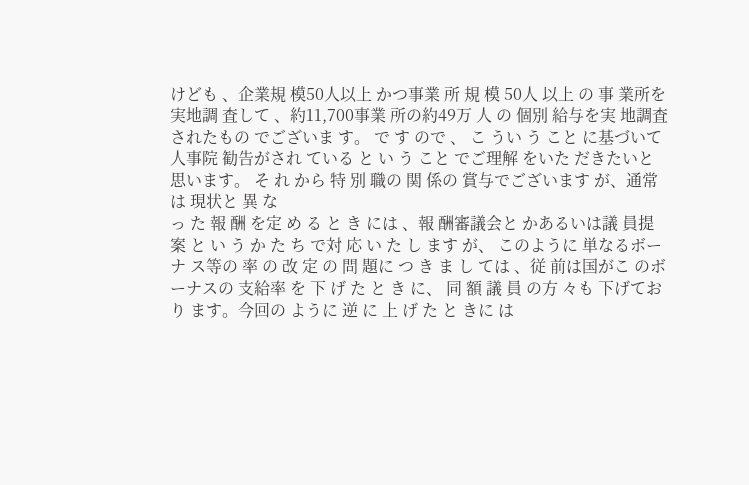けども 、企業規 模50人以上 かつ事業 所 規 模 50人 以上 の 事 業所を 実地調 査して 、約11,700事業 所の約49万 人 の 個別 給与を実 地調査 されたもの でございま す。 で す ので 、 こ うい う こと に基づいて人事院 勧告がされ ている と い う こと でご理解 をいた だきたいと 思います。 そ れ から 特 別 職の 関 係の 賞与でございます が、通常は 現状と 異 な
っ た 報 酬 を定 め る と き には 、報 酬審議会と かあるいは議 員提案 と い う か た ち で対 応 い た し ます が、 このように 単なるボーナ ス等の 率 の 改 定 の 問 題に つ き ま し ては 、従 前は国がこ のボーナスの 支給率 を 下 げ た と き に、 同 額 議 員 の方 々も 下げており ます。今回の ように 逆 に 上 げ た と きに は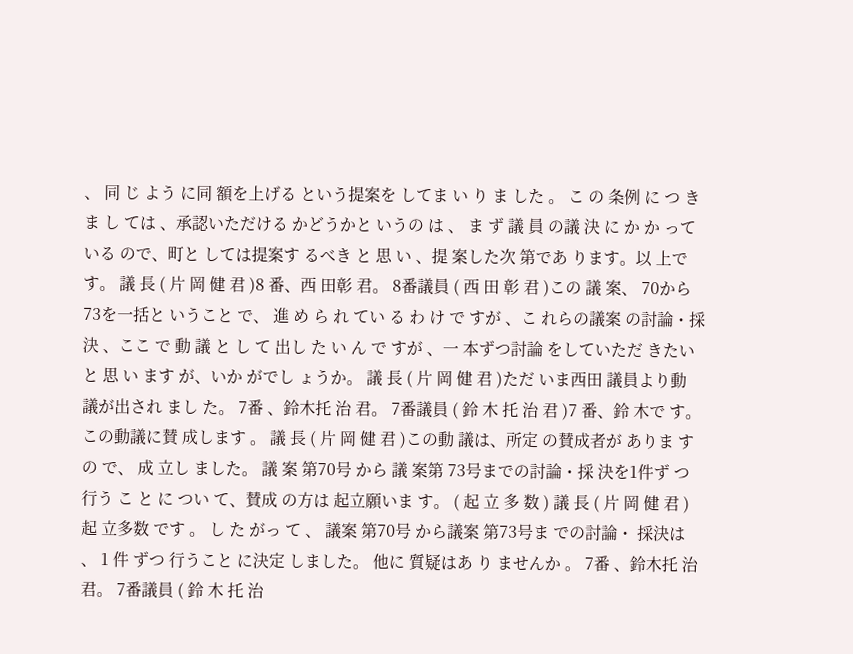、 同 じ よう に同 額を上げる という提案を してま い り ま した 。 こ の 条例 に つ きま し ては 、承認いただける かどうかと いうの は 、 ま ず 議 員 の議 決 に か か って いる ので、町と しては提案す るべき と 思 い 、提 案した次 第であ ります。以 上です。 議 長 ( 片 岡 健 君 )8 番、西 田彰 君。 8番議員 ( 西 田 彰 君 )この 議 案、 70から 73を一括と いうこと で、 進 め ら れ てい る わ け で すが 、こ れらの議案 の討論・採決 、ここ で 動 議 と し て 出し た い ん で すが 、一 本ずつ討論 をしていただ きたい と 思 い ます が、いか がでし ょうか。 議 長 ( 片 岡 健 君 )ただ いま西田 議員より動 議が出され まし た。 7番 、鈴木托 治 君。 7番議員 ( 鈴 木 托 治 君 )7 番、鈴 木で す。この動議に賛 成します 。 議 長 ( 片 岡 健 君 )この動 議は、所定 の賛成者が ありま すの で、 成 立し ました。 議 案 第70号 から 議 案第 73号までの討論・採 決を1件ず つ行う こ と に つい て、賛成 の方は 起立願いま す。 ( 起 立 多 数 ) 議 長 ( 片 岡 健 君 )起 立多数 です 。 し た がっ て 、 議案 第70号 から議案 第73号ま での討論・ 採決は 、 1 件 ずつ 行うこと に決定 しました。 他に 質疑はあ り ませんか 。 7番 、鈴木托 治 君。 7番議員 ( 鈴 木 托 治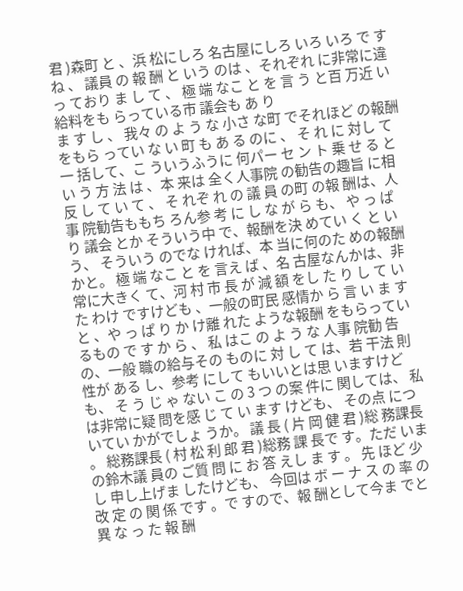君 )森町 と 、浜 松にしろ 名古屋にしろ いろ いろ で す ね 、 議員 の 報 酬 と いう のは 、それぞれ に非常に違っ ており ま し て 、 極 端 なこ と を 言 う と百 万近 い給料をも らっている市 議会も あ り
ま す し 、 我々 の よ う な 小さ な町 でそれほど の報酬をもら ってい な い 町 も あ る のに 、 そ れ に 対し て一 括して、こ ういうふうに 何パー セ ン ト 乗 せ る とい う 方 法 は 、本 来は 全く人事院 の勧告の趣旨 に相反 し て い て 、 そ れぞ れ の 議 員 の町 の報 酬は、人事 院勧告ももち ろん参 考 に し な が ら も、 や っ ぱ り 議会 とか そういう中 で、報酬を決 めてい く と い う、 そういう のでな ければ、本 当に何のた めの報酬かと。 極 端 なこ と を 言え ば 、名 古屋なんかは、非 常に大きく て、河 村 市 長 が 減 額 をし た り し て いた わけ ですけども 、一般の町民 感情か ら 言 い ま す と 、や っ ぱ り か け離 れた ような報酬 をもらってい るもの で す か ら 、 私 はこ の よ う な 人事 院勧 告の、一般 職の給与その ものに 対 し て は、若 干法 則 性が ある し、参考 にして もいいとは思 いますけど も、 そ う じ ゃ ない こ の 3 つ の案 件に 関しては、 私は非常に疑 問を感 じ て い ます けども、 その点 についてい かがでしょ うか。 議 長 ( 片 岡 健 君 )総 務課長 。 総務課長 ( 村 松 利 郎 君 )総務 課 長で す。ただ いまの鈴木議 員の ご質 問 に お 答 えし ま す 。 先 ほど 少し 申し上げま したけども、 今回は ボ ー ナ ス の 率 の改 定 の 関 係 です 。で すので、報 酬として今ま でと異 な っ た 報 酬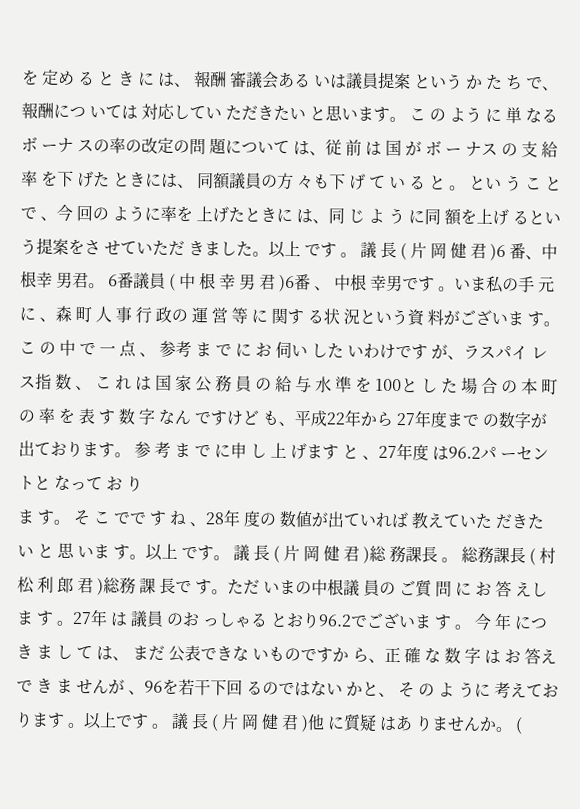を 定め る と き に は、 報酬 審議会ある いは議員提案 という か た ち で、 報酬につ いては 対応してい ただきたい と思います。 こ の よう に 単 なる ボ ーナ スの率の改定の問 題について は、従 前 は 国 が ボ ー ナス の 支 給 率 を下 げた ときには、 同額議員の方 々も下 げ て い る と 。 とい う こ と で 、今 回の ように率を 上げたときに は、同 じ よ う に同 額を上げ るとい う提案をさ せていただ きました。以上 です 。 議 長 ( 片 岡 健 君 )6 番、中 根幸 男君。 6番議員 ( 中 根 幸 男 君 )6番 、 中根 幸男です 。いま私の手 元に 、森 町 人 事 行 政の 運 営 等 に 関す る状 況という資 料がございま す。こ の 中 で 一 点 、 参考 ま で に お 伺い した いわけです が、ラスパイ レス指 数 、 こ れ は 国 家 公 務 員 の 給 与 水 準 を 100と し た 場 合 の 本 町 の 率 を 表 す 数 字 なん ですけど も、平成22年から 27年度まで の数字が出ております。 参 考 ま で に申 し 上 げます と 、27年度 は96.2パ ーセントと なって お り
ま す。 そ こ でで す ね 、28年 度の 数値が出ていれば 教えていた だきた い と 思 いま す。以上 です。 議 長 ( 片 岡 健 君 )総 務課長 。 総務課長 ( 村 松 利 郎 君 )総務 課 長で す。ただ いまの中根議 員の ご質 問 に お 答 えし ま す 。27年 は 議員 のお っしゃる とおり96.2でございま す 。 今 年 につ き ま し て は、 まだ 公表できな いものですか ら、正 確 な 数 字 は お 答え で き ま せんが 、96を若干下回 るのではない かと、 そ の よ うに 考えてお ります 。以上です 。 議 長 ( 片 岡 健 君 )他 に質疑 はあ りませんか。 (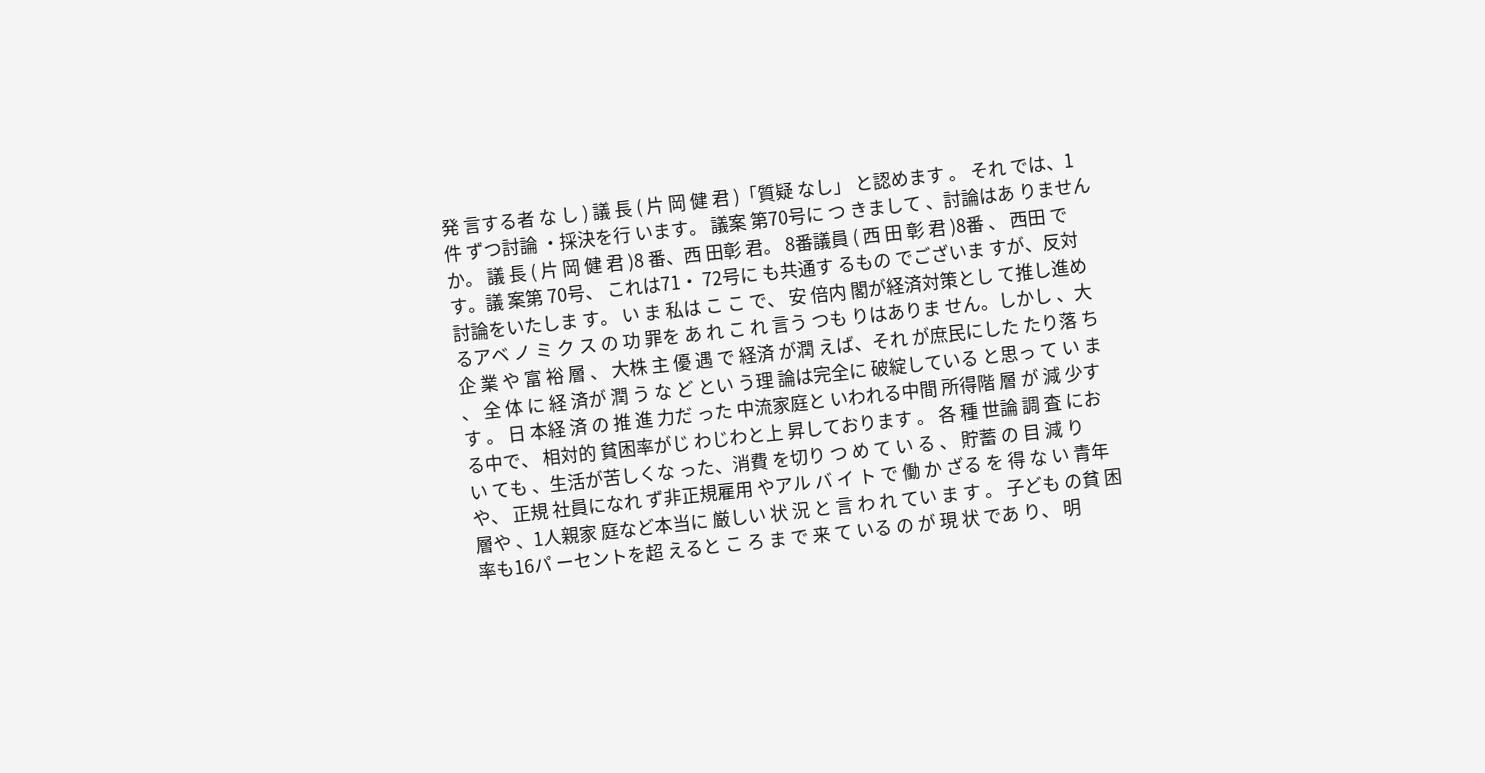発 言する者 な し ) 議 長 ( 片 岡 健 君 )「質疑 なし」 と認めます 。 それ では、1 件 ずつ討論 ・採決を行 います。 議案 第70号に つ きまして 、討論はあ りませんか。 議 長 ( 片 岡 健 君 )8 番、西 田彰 君。 8番議員 ( 西 田 彰 君 )8番 、 西田 です。議 案第 70号、 これは71・ 72号に も共通す るもの でございま すが、反対 討論をいたしま す。 い ま 私は こ こ で、 安 倍内 閣が経済対策とし て推し進め るアベ ノ ミ ク ス の 功 罪を あ れ こ れ 言う つも りはありま せん。しかし 、大企 業 や 富 裕 層 、 大株 主 優 遇 で 経済 が潤 えば、それ が庶民にした たり落 ち 、 全 体 に 経 済が 潤 う な ど とい う理 論は完全に 破綻している と思っ て い ま す 。 日 本経 済 の 推 進 力だ った 中流家庭と いわれる中間 所得階 層 が 減 少す る中で、 相対的 貧困率がじ わじわと上 昇しております 。 各 種 世論 調 査 にお い ても 、生活が苦しくな った、消費 を切り つ め て い る 、 貯蓄 の 目 減 り や、 正規 社員になれ ず非正規雇用 やアル バ イ ト で 働 か ざる を 得 な い 青年 層や 、1人親家 庭など本当に 厳しい 状 況 と 言 わ れ てい ま す 。 子ども の貧 困率も16パ ーセントを超 えると こ ろ ま で 来 て いる の が 現 状 であ り、 明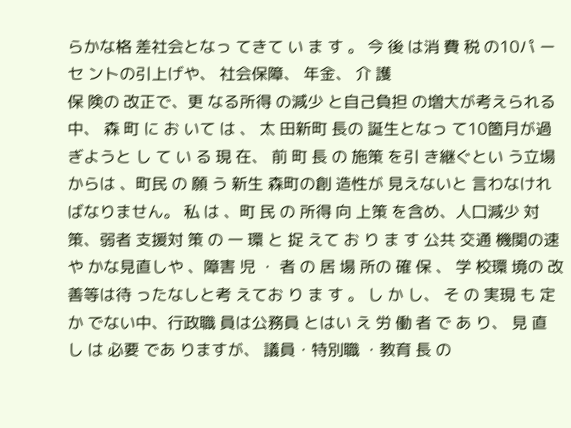らかな格 差社会となっ てきて い ま す 。 今 後 は消 費 税 の10パ ーセ ントの引上げや、 社会保障、 年金、 介 護
保 険の 改正で、更 なる所得 の減少 と自己負担 の増大が考えられる中、 森 町 に お いて は 、 太 田新町 長の 誕生となっ て10箇月が過 ぎようと し て い る 現 在、 前 町 長 の 施策 を引 き継ぐとい う立場からは 、町民 の 願 う 新生 森町の創 造性が 見えないと 言わなけれ ばなりません。 私 は 、町 民 の 所得 向 上策 を含め、人口減少 対策、弱者 支援対 策 の 一 環 と 捉 えて お り ま す 公共 交通 機関の速や かな見直しや 、障害 児 ・ 者 の 居 場 所の 確 保 、 学 校環 境の 改善等は待 ったなしと考 えてお り ま す 。 し か し、 そ の 実現 も 定か でない中、行政職 員は公務員 とはい え 労 働 者 で あ り、 見 直 し は 必要 であ りますが、 議員・特別職 ・教育 長 の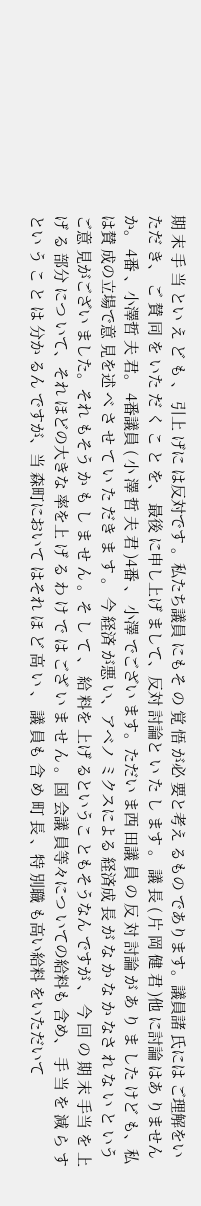期 末 手 当 とい え ど も 、 引上 げに は反対です 。私たち議員 にもそ の 覚 悟 が必 要と考え るもの であります。議員諸 氏には ご理解をい ただ き、 ご 賛 同 を いた だ く こ と を、 最後 に申し上げ まして、反対 討論と い た し ます 。 議 長 ( 片 岡 健 君 )他 に討論 はあ りませんか。 4番 、小澤哲 夫 君。 4番議員 ( 小 澤 哲 夫 君 )4番 、 小澤 でござい ます。ただい ま西 田議 員 の 反 対 討論 が あ り ま した けど も、私は賛 成の立場で意 見を述 べ さ せ て い た だき ま す 。 今 経済 が悪 い、アベノ ミクスによる 経済成 長 が な か な か なさ れ な い と いう ご意 見がござい ました。それ もそう か も し ま せ ん 。そ し て 、 給 料を 上げ るというこ ともそうなん ですが 、 今 回 の 期 末 手当 を 上 げ る 部分 につ いて、それ ほどの大きな 率を上 げ る わ け で は ござ い ま せ ん 。国 会議 員等々につ いての給料も 含め、 手 当 を 減 ら す とい う こ と は 分か るん ですが、当 森町において はそれ ほ ど 高 い 、 議 員も 含 め 町 長 、特 別職 も高い給料 をいただいて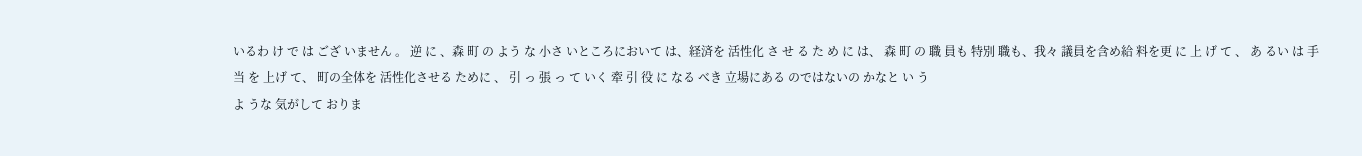いるわ け で は ござ いません 。 逆 に 、森 町 の よう な 小さ いところにおいて は、経済を 活性化 さ せ る た め に は、 森 町 の 職 員も 特別 職も、我々 議員を含め給 料を更 に 上 げ て 、 あ るい は 手 当 を 上げ て、 町の全体を 活性化させる ために 、 引 っ 張 っ て いく 牽 引 役 に なる べき 立場にある のではないの かなと い う
よ うな 気がして おりま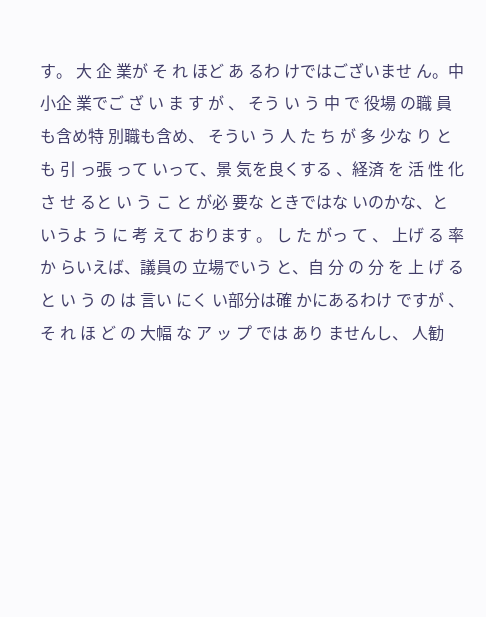す。 大 企 業が そ れ ほど あ るわ けではございませ ん。中小企 業でご ざ い ま す が 、 そう い う 中 で 役場 の職 員も含め特 別職も含め、 そうい う 人 た ち が 多 少な り と も 引 っ張 って いって、景 気を良くする 、経済 を 活 性 化 さ せ ると い う こ と が必 要な ときではな いのかな、と いうよ う に 考 えて おります 。 し た がっ て 、 上げ る 率か らいえば、議員の 立場でいう と、自 分 の 分 を 上 げ ると い う の は 言い にく い部分は確 かにあるわけ ですが 、 そ れ ほ ど の 大幅 な ア ッ プ では あり ませんし、 人勧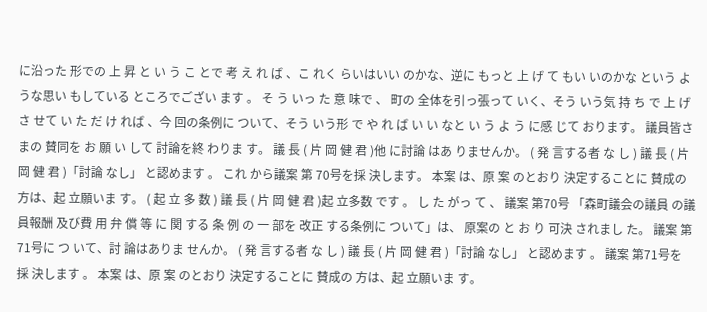に沿った 形での 上 昇 と い う こ とで 考 え れ ば 、こ れく らいはいい のかな、逆に もっと 上 げ て もい いのかな という ような思い もしている ところでござい ます 。 そ う いっ た 意 味で 、 町の 全体を引っ張って いく、そう いう気 持 ち で 上 げ さ せて い た だ け れば 、今 回の条例に ついて、そう いう形 で や れ ば い い なと い う よ う に感 じて おります。 議員皆さまの 賛同を お 願 い して 討論を終 わりま す。 議 長 ( 片 岡 健 君 )他 に討論 はあ りませんか。 ( 発 言する者 な し ) 議 長 ( 片 岡 健 君 )「討論 なし」 と認めます 。 これ から議案 第 70号を採 決します。 本案 は、原 案 のとおり 決定することに 賛成の 方は、起 立願いま す。 ( 起 立 多 数 ) 議 長 ( 片 岡 健 君 )起 立多数 です 。 し た がっ て 、 議案 第70号 「森町議会の議員 の議員報酬 及び費 用 弁 償 等 に 関 する 条 例 の 一 部を 改正 する条例に ついて」は、 原案の と お り 可決 されまし た。 議案 第71号に つ いて、討 論はありま せんか。 ( 発 言する者 な し ) 議 長 ( 片 岡 健 君 )「討論 なし」 と認めます 。 議案 第71号を 採 決します 。 本案 は、原 案 のとおり 決定することに 賛成の 方は、起 立願いま す。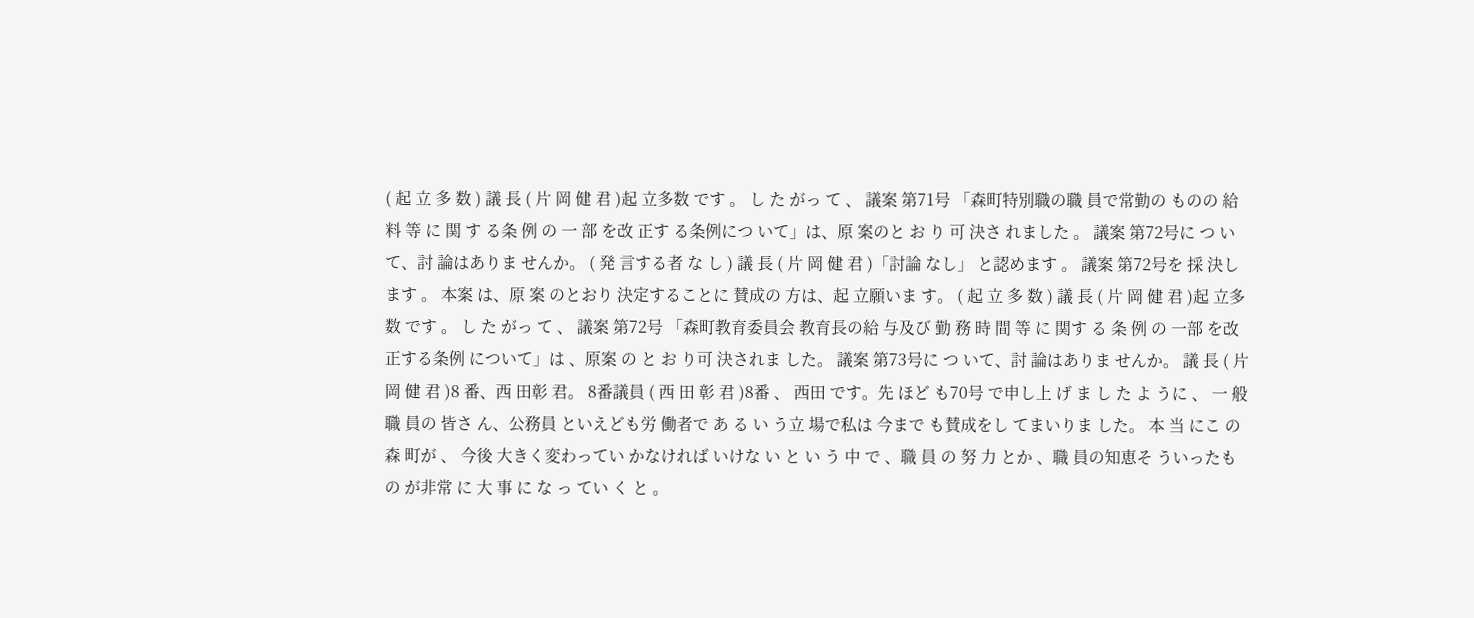( 起 立 多 数 ) 議 長 ( 片 岡 健 君 )起 立多数 です 。 し た がっ て 、 議案 第71号 「森町特別職の職 員で常勤の ものの 給 料 等 に 関 す る条 例 の 一 部 を改 正す る条例につ いて」は、原 案のと お り 可 決さ れました 。 議案 第72号に つ いて、討 論はありま せんか。 ( 発 言する者 な し ) 議 長 ( 片 岡 健 君 )「討論 なし」 と認めます 。 議案 第72号を 採 決します 。 本案 は、原 案 のとおり 決定することに 賛成の 方は、起 立願いま す。 ( 起 立 多 数 ) 議 長 ( 片 岡 健 君 )起 立多数 です 。 し た がっ て 、 議案 第72号 「森町教育委員会 教育長の給 与及び 勤 務 時 間 等 に 関す る 条 例 の 一部 を改 正する条例 について」は 、原案 の と お り可 決されま した。 議案 第73号に つ いて、討 論はありま せんか。 議 長 ( 片 岡 健 君 )8 番、西 田彰 君。 8番議員 ( 西 田 彰 君 )8番 、 西田 です。先 ほど も70号 で申し上 げ ま し た よ うに 、 一 般 職 員の 皆さ ん、公務員 といえども労 働者で あ る い う立 場で私は 今まで も賛成をし てまいりま した。 本 当 にこ の 森 町が 、 今後 大きく変わってい かなければ いけな い と い う 中 で 、職 員 の 努 力 とか 、職 員の知恵そ ういったもの が非常 に 大 事 に な っ てい く と 。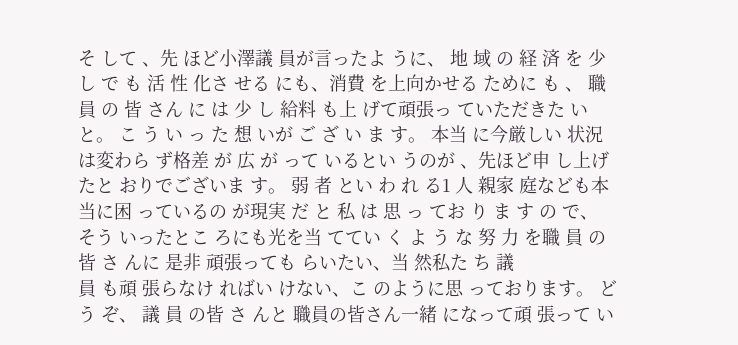そ して 、先 ほど小澤議 員が言ったよ うに、 地 域 の 経 済 を 少し で も 活 性 化さ せる にも、消費 を上向かせる ために も 、 職 員 の 皆 さん に は 少 し 給料 も上 げて頑張っ ていただきた いと。 こ う い っ た 想 いが ご ざ い ま す。 本当 に今厳しい 状況は変わら ず格差 が 広 が って いるとい うのが 、先ほど申 し上げたと おりでございま す。 弱 者 とい わ れ る1 人 親家 庭なども本当に困 っているの が現実 だ と 私 は 思 っ てお り ま す の で、 そう いったとこ ろにも光を当 ててい く よ う な 努 力 を職 員 の 皆 さ んに 是非 頑張っても らいたい、当 然私た ち 議
員 も頑 張らなけ ればい けない、こ のように思 っております。 ど う ぞ、 議 員 の皆 さ んと 職員の皆さん一緒 になって頑 張って い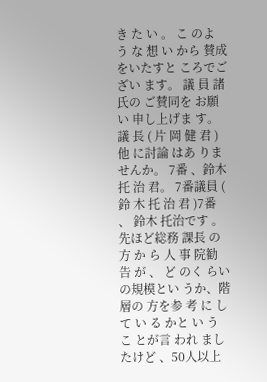き た い 。 こ のよ う な 想 い から 賛成 をいたすと ころでござい ます。 議 員 諸 氏の ご賛同を お願い 申し上げま す。 議 長 ( 片 岡 健 君 )他 に討論 はあ りませんか。 7番 、鈴木托 治 君。 7番議員 ( 鈴 木 托 治 君 )7番 、 鈴木 托治です 。先ほど総務 課長 の方 か ら 人 事 院勧 告 が 、 ど のく らい の規模とい うか、階層の 方を参 考 に し て い る かと い う こ とが言 われ ましたけど 、50人以上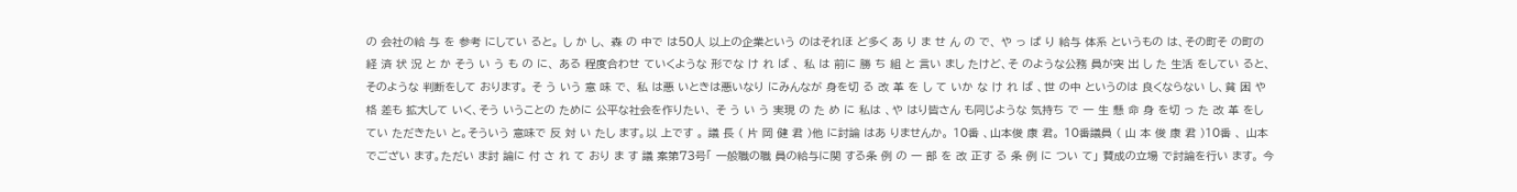の 会社の給 与 を 参考 にしてい ると。 し か し、 森 の 中で は50人 以上の企業という のはそれほ ど多く あ り ま せ ん の で、 や っ ぱ り 給与 体系 というもの は、その町そ の町の 経 済 状 況 と か そう い う も の に、 ある 程度合わせ ていくような 形でな け れ ば 、 私 は 前に 勝 ち 組 と 言い まし たけど、そ のような公務 員が突 出 し た 生活 をしてい ると、 そのような 判断をして おります。 そ う いう 意 味 で、 私 は悪 いときは悪いなり にみんなが 身を切 る 改 革 を し て いか な け れ ば 、世 の中 というのは 良くならない し、貧 困 や 格 差も 拡大して いく、そう いうことの ために 公平な社会を作りたい、 そ う い う 実現 の た め に 私は 、や はり皆さん も同じような 気持ち で 一 生 懸 命 身 を切 っ た 改 革 をし てい ただきたい と。そういう 意味で 反 対 い たし ます。以 上です 。 議 長 ( 片 岡 健 君 )他 に討論 はあ りませんか。 10番 、山本俊 康 君。 10番議員 ( 山 本 俊 康 君 )10番 、 山本 でござい ます。ただい ま討 論に 付 さ れ て おり ま す 議 案第73号「 一般職の職 員の給与に関 する条 例 の 一 部 を 改 正す る 条 例 に つい て」 賛成の立場 で討論を行い ます。 今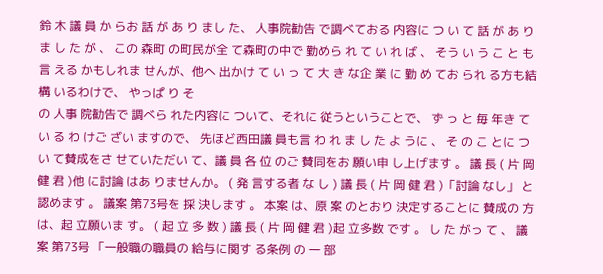鈴 木 議 員 か らお 話 が あ り まし た、 人事院勧告 で調べておる 内容に つ い て 話 が あ りま し た が 、 この 森町 の町民が全 て森町の中で 勤めら れ て い れ ば 、 そう い う こ と も言 える かもしれま せんが、他へ 出かけ て い っ て 大 き な企 業 に 勤 め てお られ る方も結構 いるわけで、 やっぱ り そ
の 人事 院勧告で 調べら れた内容に ついて、それに 従うということで、 ず っ と 毎 年き て い る わ けご ざい ますので、 先ほど西田議 員も言 わ れ ま し た よ うに 、 そ の こ とに つい て賛成をさ せていただい て、議 員 各 位 のご 賛同をお 願い申 し上げます 。 議 長 ( 片 岡 健 君 )他 に討論 はあ りませんか。 ( 発 言する者 な し ) 議 長 ( 片 岡 健 君 )「討論 なし」 と認めます 。 議案 第73号を 採 決します 。 本案 は、原 案 のとおり 決定することに 賛成の 方は、起 立願いま す。 ( 起 立 多 数 ) 議 長 ( 片 岡 健 君 )起 立多数 です 。 し た がっ て 、 議案 第73号 「一般職の職員の 給与に関す る条例 の 一 部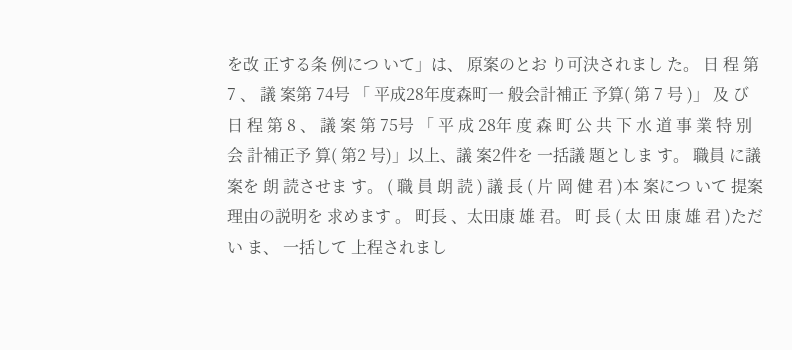を改 正する条 例につ いて」は、 原案のとお り可決されまし た。 日 程 第7 、 議 案第 74号 「 平成28年度森町一 般会計補正 予算( 第 7 号 )」 及 び 日 程 第 8 、 議 案 第 75号 「 平 成 28年 度 森 町 公 共 下 水 道 事 業 特 別会 計補正予 算( 第2 号)」以上、議 案2件を 一括議 題としま す。 職員 に議案を 朗 読させま す。 ( 職 員 朗 読 ) 議 長 ( 片 岡 健 君 )本 案につ いて 提案理由の説明を 求めます 。 町長 、太田康 雄 君。 町 長 ( 太 田 康 雄 君 )ただ い ま、 一括して 上程されまし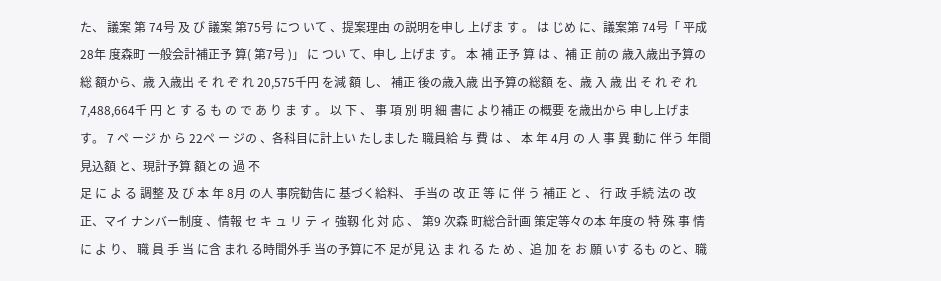た、 議案 第 74号 及 び 議案 第75号 につ いて 、提案理由 の説明を申し 上げま す 。 は じめ に、議案第 74号「 平成 28年 度森町 一般会計補正予 算( 第7号 )」 に つい て、申し 上げま す。 本 補 正予 算 は 、補 正 前の 歳入歳出予算の総 額から、歳 入歳出 そ れ ぞ れ 20,575千円 を減 額 し、 補正 後の歳入歳 出予算の総額 を、歳 入 歳 出 そ れ ぞ れ 7,488,664千 円 と す る も の で あ り ま す 。 以 下 、 事 項 別 明 細 書に より補正 の概要 を歳出から 申し上げま す。 7 ペ ージ か ら 22ペ ー ジの 、各科目に計上い たしました 職員給 与 費 は 、 本 年 4月 の 人 事 異 動に 伴う 年間見込額 と、現計予算 額との 過 不
足 に よ る 調整 及 び 本 年 8月 の人 事院勧告に 基づく給料、 手当の 改 正 等 に 伴 う 補正 と 、 行 政 手続 法の 改正、マイ ナンバー制度 、情報 セ キ ュ リ テ ィ 強靱 化 対 応 、 第9 次森 町総合計画 策定等々の本 年度の 特 殊 事 情 に よ り、 職 員 手 当 に含 まれ る時間外手 当の予算に不 足が見 込 ま れ る た め 、追 加 を お 願 いす るも のと、職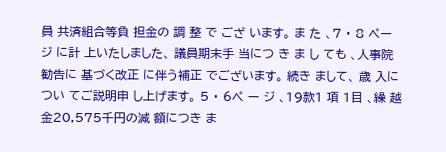員 共済組合等負 担金の 調 整 で ござ います。 ま た 、7 ・ 8 ペー ジ に計 上いたしました、 議員期末手 当につ き ま し ても 、人事院 勧告に 基づく改正 に伴う補正 でございます。 続き まして、 歳 入につい てご説明申 し上げます。 5 ・ 6ペ ー ジ 、19款1 項 1目 、繰 越金20,575千円の減 額につき ま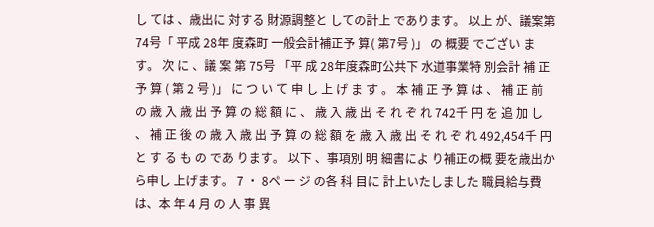し ては 、歳出に 対する 財源調整と しての計上 であります。 以上 が、議案第 74号「 平成 28年 度森町 一般会計補正予 算( 第7号 )」 の 概要 でござい ます。 次 に 、議 案 第 75号 「平 成 28年度森町公共下 水道事業特 別会計 補 正 予 算 ( 第 2 号 )」 に つ い て 申 し 上 げ ま す 。 本 補 正 予 算 は 、 補 正 前 の 歳 入 歳 出 予 算 の 総 額 に 、 歳 入 歳 出 そ れ ぞ れ 742千 円 を 追 加 し 、 補 正 後 の 歳 入 歳 出 予 算 の 総 額 を 歳 入 歳 出 そ れ ぞ れ 492,454千 円 と す る も の であ ります。 以下 、事項別 明 細書によ り補正の概 要を歳出から申し 上げます。 7 ・ 8ペ ー ジ の各 科 目に 計上いたしました 職員給与費 は、本 年 4 月 の 人 事 異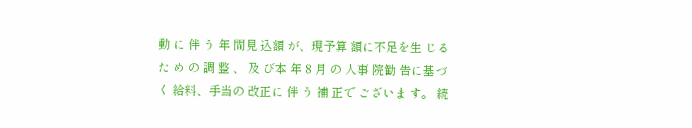動 に 伴 う 年 間見 込額 が、現予算 額に不足を生 じるた め の 調 整 、 及 び本 年 8 月 の 人事 院勧 告に基づく 給料、手当の 改正に 伴 う 補 正で ございま す。 続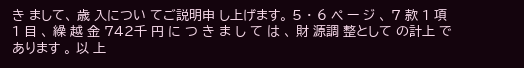き まして、 歳 入につい てご説明申 し上げます。 5 ・ 6 ペ ー ジ 、 7 款 1 項 1 目 、 繰 越 金 742千 円 に つ き ま し て は 、 財 源調 整として の計上 であります 。 以 上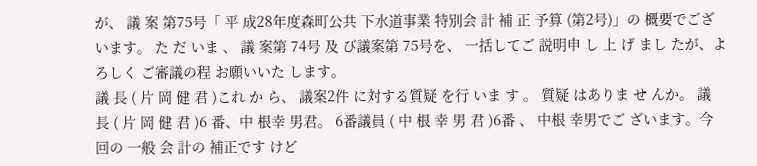が、 議 案 第75号「 平 成28年度森町公共 下水道事業 特別会 計 補 正 予算 (第2号)」の 概要でございます。 た だ いま 、 議 案第 74号 及 び議案第 75号を、 一括してご 説明申 し 上 げ まし たが、よ ろしく ご審議の程 お願いいた します。
議 長 ( 片 岡 健 君 )これ か ら、 議案2件 に対する質疑 を行 いま す 。 質疑 はありま せ んか。 議 長 ( 片 岡 健 君 )6 番、中 根幸 男君。 6番議員 ( 中 根 幸 男 君 )6番 、 中根 幸男でご ざいます。今 回の 一般 会 計の 補正です けど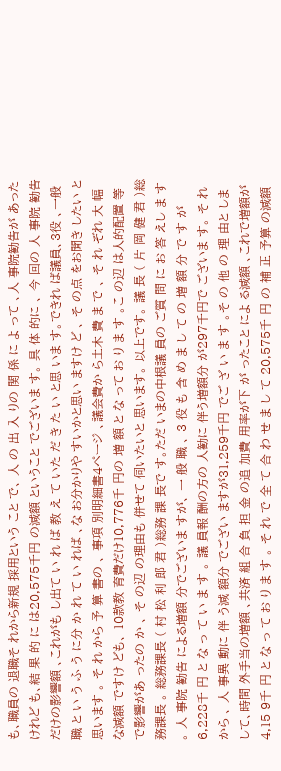も、職員の 退職そ れから新規 採用という こと で、 人 の 出 入 りの 関 係 に よ って 、人 事院勧告が あったけれど も、結 果 的 に は20,575千円 の減額 ということ でございま す。 具 体 的に 、 今 回の 人 事院 勧告だけの影響額 、これがも し出て い れ ば 教 え て いた だ き た い と思 いま す。できれ ば議員、3役 、一般 職 と い う ふ う に分 か れ て い れば 、な お分かりや すいかと思い ますけ ど 、 そ の点 をお聞き したい と思います 。 そ れ から 予 算 書の 、 事項 別明細書4ページ 、議会費か ら土木 費 ま で 、 そ れ ぞれ 大 幅 な減額 ですけ ども、 10款教 育費だけ10,776千 円の 増 額 と な って お り ま す 。こ の辺 は人的配置 等で影響があ ったの か 、 そ の辺 の理由も 併せて 伺いたいと 思います。 以上です。 議 長 ( 片 岡 健 君 )総 務課長 。 総務課長 ( 村 松 利 郎 君 )総務 課 長で す。ただ いまの中根議 員の ご質 問 に お 答 えし ま す 。 人 事院 勧告 による増額 分でございま すが、 一 般 職 、 3 役 も 含 め ま し て の 増 額 分 で す が 6,228千 円 と な っ て い ま す 。 議 員報 酬の方の 人勧に 伴う増額分 が297千円で ございま す。 そ れ から 、 人 事異 動に 伴 う減 額分 でござい ますが31,259千円 でご ざ い ま す 。そ の 他 の 理 由と しま して、時間 外手当の増額 、共済 組 合 負 担 金 の追 加費 用率が下 が ったこと によ る減額 、これで増額が 4,15 9千 円 と な っ て お り ま す 。 そ れ で 全 て 合 わ せ ま し て 20,575千 円 の 補 正 予算 の減額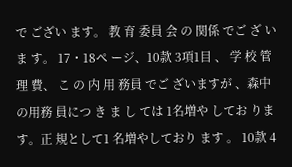で ござい ます。 教 育 委員 会 の 関係 でご ざ いま す。 17・18ペ ージ、10款 3項1目 、 学 校 管 理 費、 こ の 内 用 務員 でご ざいますが 、森中の用務 員につ き ま し ては 1名増や してお ります。正 規として1 名増やしており ます 。 10款 4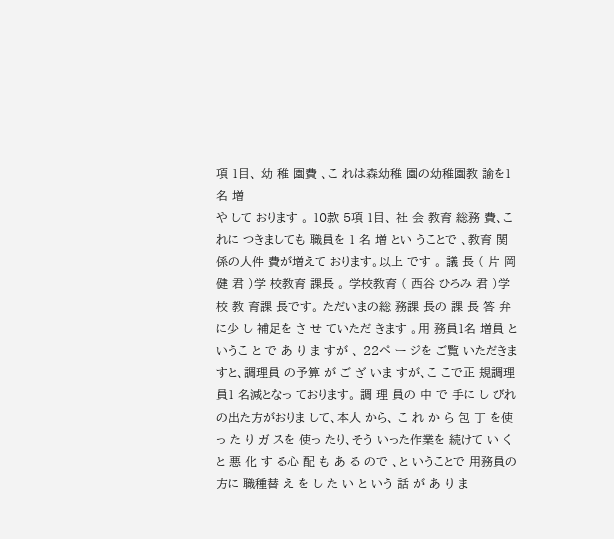項 1目、 幼 稚 園費 、こ れは森幼稚 園の幼稚園教 諭を1 名 増
や して おります 。 10款 5項 1目、 社 会 教育 総務 費、これに つきましても 職員を 1 名 増 とい うことで 、教育 関係の人件 費が増えて おります。以上 です 。 議 長 ( 片 岡 健 君 )学 校教育 課長 。 学校教育 ( 西谷 ひろみ 君 )学校 教 育課 長です。 ただいまの総 務課 長の 課 長 答 弁 に少 し 補足を さ せ ていただ きます 。用 務員1名 増員 というこ と で あ り ま すが 、 22ペ ー ジを ご覧 いただきま すと、調理員 の予算 が ご ざ いま すが、こ こで正 規調理員1 名減となっ ております。 調 理 員の 中 で 手に し びれ の出た方がおりま して、本人 から、 こ れ か ら 包 丁 を使 っ た り ガ スを 使っ たり、そう いった作業を 続けて い く と 悪 化 す る心 配 も あ る ので 、と いうことで 用務員の方に 職種替 え を し た い と いう 話 が あ り ま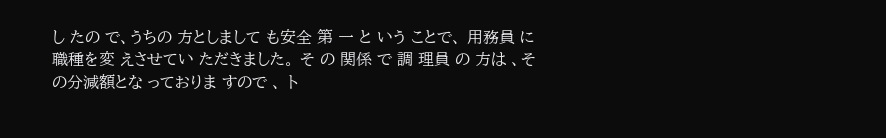し たの で、うちの 方としまして も安全 第 一 と いう ことで、 用務員 に職種を変 えさせてい ただきました。 そ の 関係 で 調 理員 の 方は 、その分減額とな っておりま すので 、 ト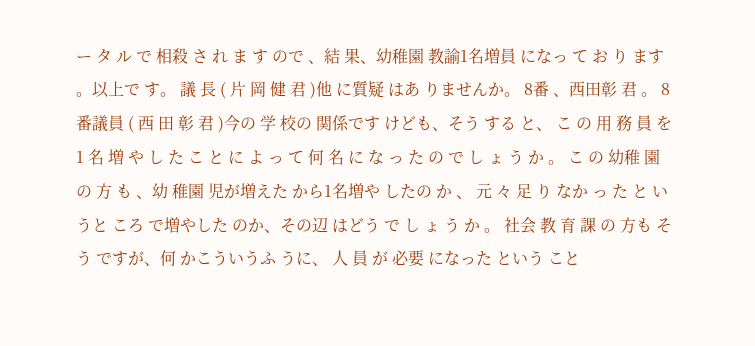ー タ ル で 相殺 さ れ ま す ので 、結 果、幼稚園 教諭1名増員 になっ て お り ます 。以上で す。 議 長 ( 片 岡 健 君 )他 に質疑 はあ りませんか。 8番 、西田彰 君 。 8番議員 ( 西 田 彰 君 )今の 学 校の 関係です けども、そう する と、 こ の 用 務 員 を 1 名 増 や し た こ と に よ っ て 何 名 に な っ た の で し ょ う か 。 こ の 幼稚 園 の 方 も 、幼 稚園 児が増えた から1名増や したの か 、 元 々 足 り なか っ た と い うと ころ で増やした のか、その辺 はどう で し ょ う か 。 社会 教 育 課 の 方も そう ですが、何 かこういうふ うに、 人 員 が 必要 になった という こと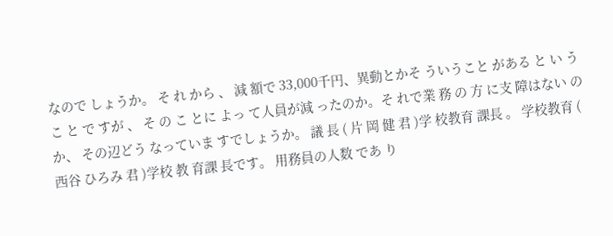なので しょうか。 そ れ から 、 減 額で 33,000千円、異動とかそ ういうこと がある と い う こ と で すが 、 そ の こ とに よっ て人員が減 ったのか。そ れで業 務 の 方 に支 障はない のか、 その辺どう なっていま すでしょうか。 議 長 ( 片 岡 健 君 )学 校教育 課長 。 学校教育 ( 西谷 ひろみ 君 )学校 教 育課 長です。 用務員の人数 であ り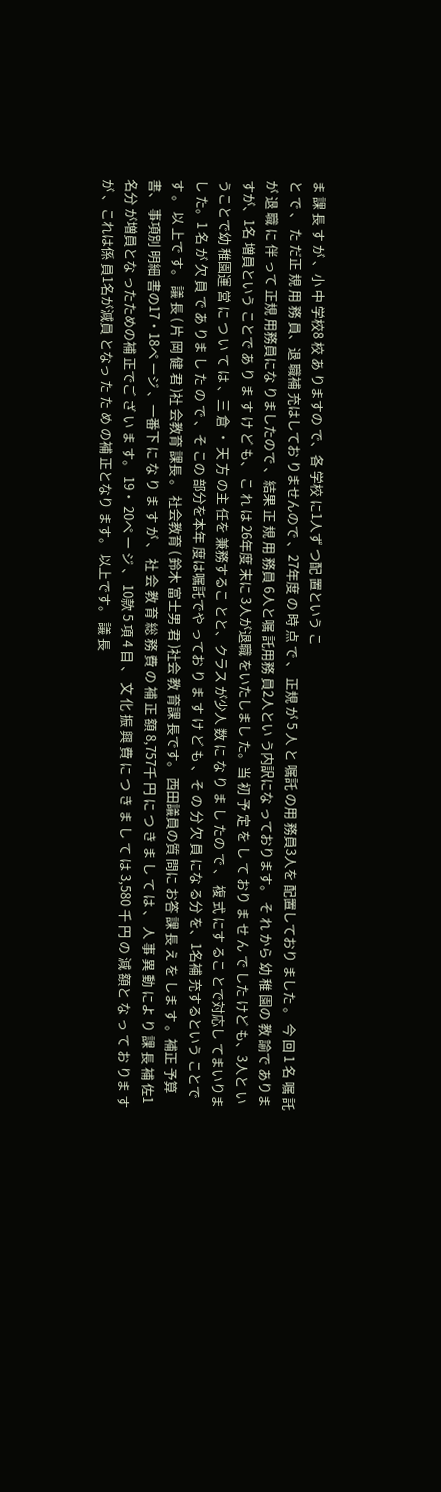ま 課 長 す が 、小 中 学校8 校 あ りますの で、各 学校 に1人ず つ配 置という こ
と で 、 た だ正 規 用 務 員、退 職補 充はしてお りませんので 、27年度 の 時 点 で 、 正規 が 5 人 と 嘱託 の用 務員3人を 配置しており ました 。 今 回 1 名 嘱 託が 退 職 に 伴 って 正規 用務員にな りましたので 、結果 正 規 用 務員 6人と嘱 託用務 員2人とい う内訳にな っております。 そ れ から 幼 稚 園の 教 諭で ありますが、1名 増員という ことで あ り ま す け ど も、 こ れ は 26年度 末に 3人が退職 をいたしまし た。当 初 予 定 を し て おり ま せ ん で した けど も、3人と いうことで幼 稚園運 営 に つ い て は 、三 倉 ・ 天 方 の主 任を 兼務するこ とと、クラス が少人 数 に な り ま し たの で 、 複 式 にす るこ とで対応し てまいりまし た。1 名 が 欠 員 で あ りま し た の で 、そ この 部分を本年 度は嘱託でや ってお り ま す け ど も 、そ の 分 欠 員 にな る分 を、1名補 充するという ことで す 。 以 上で す。 議 長 ( 片 岡 健 君 )社 会教育 課長 。 社会教育 ( 鈴木 富士男 君 )社会 教 育課 長です。 西田議員の質 問に お答 課 長 え を しま す 。補正 予算 書、 事項別 明細 書の17・18ペ ージ 、一番下 に な り ま す が 、 社 会 教 育 総 務 費 の 補 正 額 8,757千 円 に つ き ま し て は 、 人 事 異 動 によ り 課 長 補 佐1 名分 が増員とな ったための補 正でご ざ い ま す。 19・ 20ペ ー ジ 、 10款 5 項 4 目 、 文 化 振 興 費 に つ き ま し て は 3,580 千 円 の 減 額と な っ て お りま すが 、これは係 員1名が減員 となっ た た め の補 正となり ます。 以上です。 議 長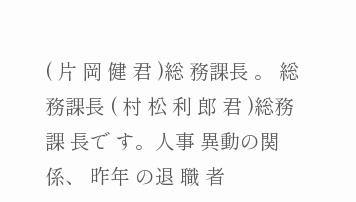( 片 岡 健 君 )総 務課長 。 総務課長 ( 村 松 利 郎 君 )総務 課 長で す。人事 異動の関係、 昨年 の退 職 者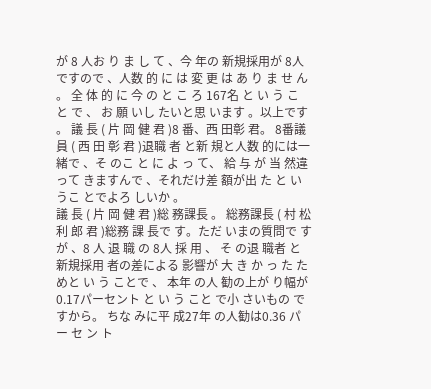が 8 人お り ま し て 、今 年の 新規採用が 8人ですので 、人数 的 に は 変 更 は あ り ま せ ん 。 全 体 的 に 今 の と こ ろ 167名 と い う こ と で 、 お 願 いし たいと思 います 。以上です 。 議 長 ( 片 岡 健 君 )8 番、西 田彰 君。 8番議員 ( 西 田 彰 君 )退職 者 と新 規と人数 的には一緒で 、そ のこ と に よ っ て、 給 与 が 当 然違 って きますんで 、それだけ差 額が出 た と い うこ とでよろ しいか 。
議 長 ( 片 岡 健 君 )総 務課長 。 総務課長 ( 村 松 利 郎 君 )総務 課 長で す。ただ いまの質問で すが 、8 人 退 職 の 8人 採 用 、 そ の退 職者 と新規採用 者の差による 影響が 大 き か っ た た めと い う ことで 、 本年 の人 勧の上が り幅が0.17パーセント と い う こと で小 さいもの で すから。 ちな みに平 成27年 の人勧は0.36 パ ー セ ン ト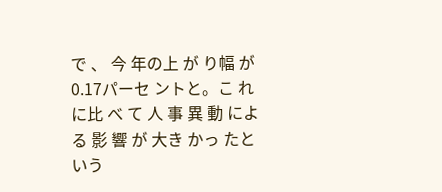で 、 今 年の上 が り幅 が0.17パーセ ントと。こ れに比 べ て 人 事 異 動 によ る 影 響 が 大き かっ たという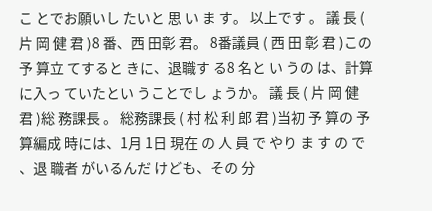こ とでお願いし たいと 思 い ま す。 以上です 。 議 長 ( 片 岡 健 君 )8 番、西 田彰 君。 8番議員 ( 西 田 彰 君 )この 予 算立 てすると きに、退職す る8 名と い うの は、計算 に入っ ていたとい うことでし ょうか。 議 長 ( 片 岡 健 君 )総 務課長 。 総務課長 ( 村 松 利 郎 君 )当初 予 算の 予算編成 時には、1月 1日 現在 の 人 員 で やり ま す の で 、退 職者 がいるんだ けども、その 分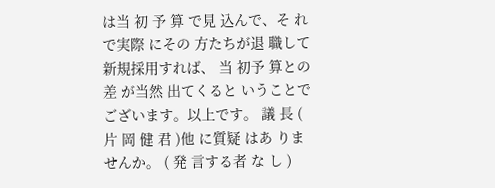は当 初 予 算 で見 込んで、そ れで実際 にその 方たちが退 職して新規採用すれば、 当 初予 算との差 が当然 出てくると いうことで ございます。以上です。 議 長 ( 片 岡 健 君 )他 に質疑 はあ りませんか。 ( 発 言する者 な し )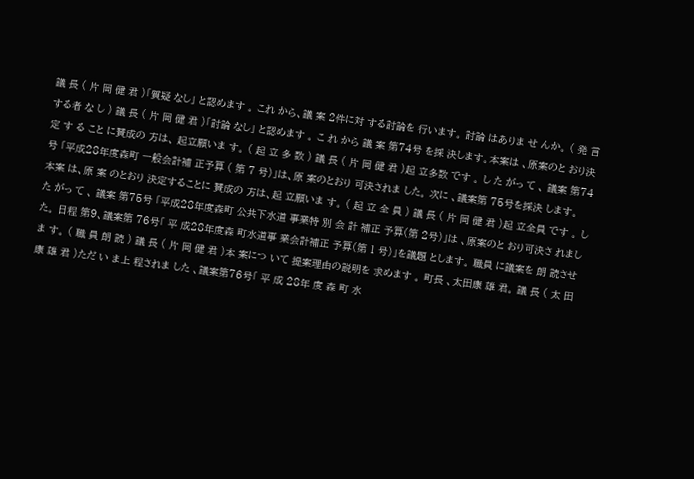議 長 ( 片 岡 健 君 )「質疑 なし」 と認めます 。 これ から、議 案 2件に対 する討論を 行います。 討論 はありま せ んか。 ( 発 言する者 な し ) 議 長 ( 片 岡 健 君 )「討論 なし」 と認めます 。 こ れ から 議 案 第74号 を採 決します。本案は 、原案のと おり決 定 す る こと に賛成の 方は、 起立願いま す。 ( 起 立 多 数 ) 議 長 ( 片 岡 健 君 )起 立多数 です 。 し た がっ て 、 議案 第74号 「平成28年度森町 一般会計補 正予算 ( 第 7 号)」は、原 案のとおり 可決されま した。 次に 、議案第 75号を採決 します。
本案 は、原 案 のとおり 決定することに 賛成の 方は、起 立願いま す。 ( 起 立 全 員 ) 議 長 ( 片 岡 健 君 )起 立全員 です 。 し た がっ て 、 議案 第75号 「平成28年度森町 公共下水道 事業特 別 会 計 補正 予算(第 2号)」は 、原案のと おり可決さ れました。 日程 第9、議案第 76号「 平 成28年度森 町水道事 業会計補正 予算(第 1 号)」を議題 とします。 職員 に議案を 朗 読させま す。 ( 職 員 朗 読 ) 議 長 ( 片 岡 健 君 )本 案につ いて 提案理由の説明を 求めます 。 町長 、太田康 雄 君。 議 長 ( 太 田 康 雄 君 )ただ い ま上 程されま した 、議案第76号「 平 成 28年 度 森 町 水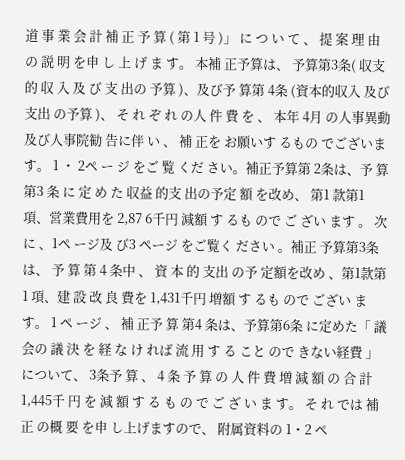道 事 業 会 計 補 正 予 算 ( 第 1 号 )」 に つ い て 、 提 案 理 由 の 説 明 を申 し 上 げ ま す。 本補 正予算は、 予算第3条( 収支的 収 入 及 び 支 出の 予算 )、及び予 算第 4条 (資本的収入 及び支出 の予算 )、 そ れ ぞ れ の人 件 費 を 、 本年 4月 の人事異動 及び人事院勧 告に伴 い 、 補 正を お願いす るもの でございま す。 1 ・ 2ペ ー ジ をご 覧 くだ さい。補正予算第 2条は、予 算第3 条 に 定 め た 収益 的支 出の予定 額 を改め、 第1 款第1 項、営業費用を 2,87 6千円 減額 す るも ので ご ざい ます 。 次に 、1ペ ージ及 び3 ページ をご覧く ださい 。補正 予算第3条 は、 予 算 第 4 条中 、 資 本 的 支出 の予 定額を改め 、第1款第1 項、建 設 改 良 費を 1,431千円 増額 す るも ので ござい ます。 1 ペ ージ 、 補 正予 算 第4 条は、予算第6条 に定めた「 議会の 議 決 を 経 な け れば 流 用 す る こと ので きない経費 」について、 3条予 算 、 4 条 予 算 の 人 件 費 増 減 額 の 合 計 1,445千 円 を 減 額 す る も の で ご ざ い ま す。 そ れ では 補 正 の概 要 を申 し上げますので、 附属資料の 1・2 ペ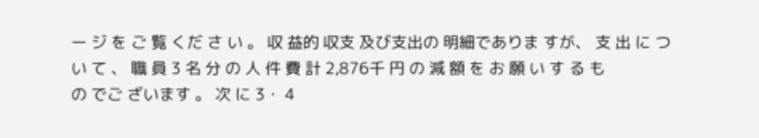ー ジ を ご 覧 くだ さ い 。 収 益的 収支 及び支出の 明細でありま すが、 支 出 に つ い て 、 職 員 3 名 分 の 人 件 費 計 2,876千 円 の 減 額 を お 願 い す る も
の でご ざいます 。 次 に 3・ 4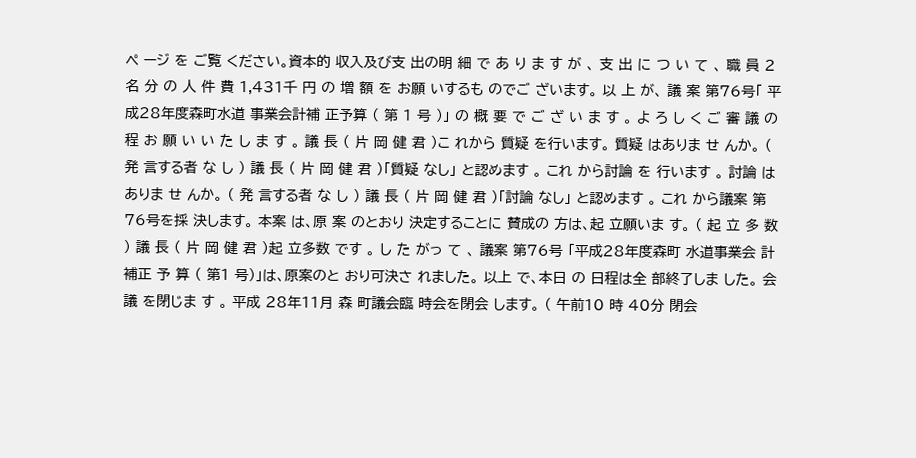ペ ージ を ご覧 ください。資本的 収入及び支 出の明 細 で あ り ま す が 、 支 出 に つ い て 、 職 員 2 名 分 の 人 件 費 1,431千 円 の 増 額 を お願 いするも のでご ざいます。 以 上 が、 議 案 第76号「 平 成28年度森町水道 事業会計補 正予算 ( 第 1 号 )」 の 概 要 で ご ざ い ま す 。 よ ろ し く ご 審 議 の 程 お 願 い い た し ま す 。 議 長 ( 片 岡 健 君 )こ れから 質疑 を行います。 質疑 はありま せ んか。 ( 発 言する者 な し ) 議 長 ( 片 岡 健 君 )「質疑 なし」 と認めます 。 これ から討論 を 行います 。 討論 はありま せ んか。 ( 発 言する者 な し ) 議 長 ( 片 岡 健 君 )「討論 なし」 と認めます 。 これ から議案 第 76号を採 決します。 本案 は、原 案 のとおり 決定することに 賛成の 方は、起 立願いま す。 ( 起 立 多 数 ) 議 長 ( 片 岡 健 君 )起 立多数 です 。 し た がっ て 、 議案 第76号 「平成28年度森町 水道事業会 計補正 予 算 ( 第1 号)」は、原案のと おり可決さ れました。 以上 で、本日 の 日程は全 部終了しま した。 会議 を閉じま す 。 平成 28年11月 森 町議会臨 時会を閉会 します。 ( 午前10 時 40分 閉会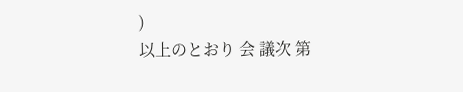)
以上のとおり 会 議次 第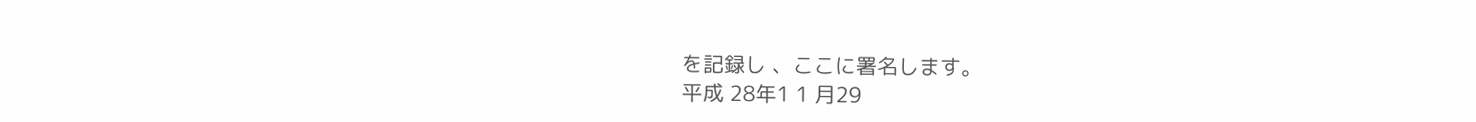を記録し 、ここに署名します。
平成 28年1 1 月29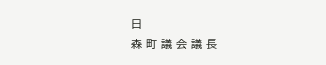日
森 町 議 会 議 長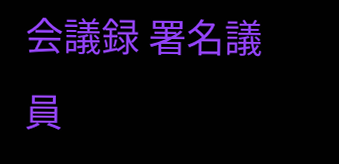会議録 署名議員